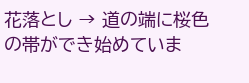花落とし → 道の端に桜色の帯ができ始めていま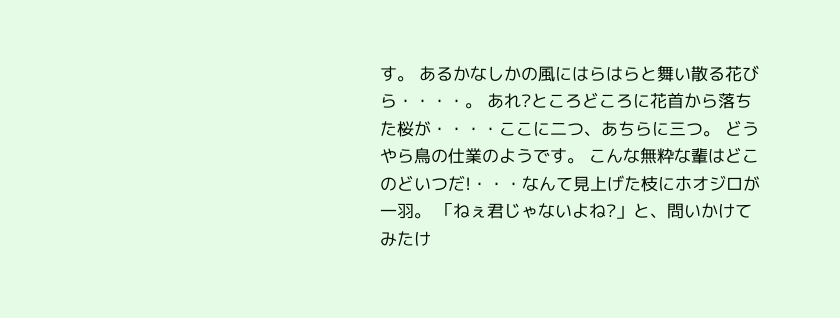す。 あるかなしかの風にはらはらと舞い散る花びら・・・・。 あれ?ところどころに花首から落ちた桜が・・・・ここに二つ、あちらに三つ。 どうやら鳥の仕業のようです。 こんな無粋な輩はどこのどいつだ!・・・なんて見上げた枝にホオジロが一羽。 「ねぇ君じゃないよね?」と、問いかけてみたけ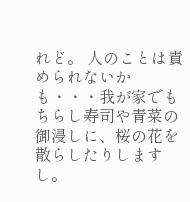れど。 人のことは責められないかも・・・我が家でもちらし寿司や青菜の御浸しに、桜の花を散らしたりしますし。